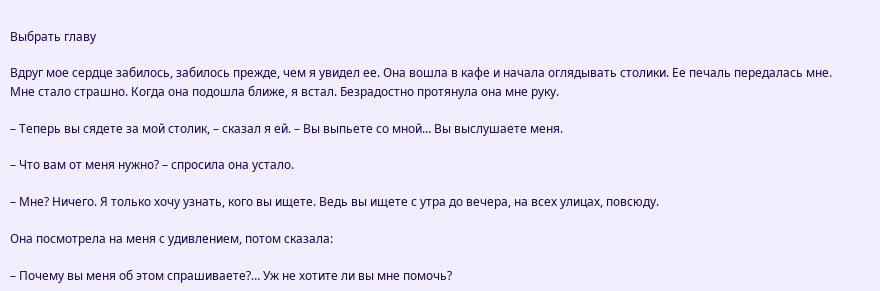Выбрать главу

Вдруг мое сердце забилось, забилось прежде, чем я увидел ее. Она вошла в кафе и начала оглядывать столики. Ее печаль передалась мне. Мне стало страшно. Когда она подошла ближе, я встал. Безрадостно протянула она мне руку.

– Теперь вы сядете за мой столик, – сказал я ей. – Вы выпьете со мной… Вы выслушаете меня.

– Что вам от меня нужно? – спросила она устало.

– Мне? Ничего. Я только хочу узнать, кого вы ищете. Ведь вы ищете с утра до вечера, на всех улицах, повсюду.

Она посмотрела на меня с удивлением, потом сказала:

– Почему вы меня об этом спрашиваете?… Уж не хотите ли вы мне помочь?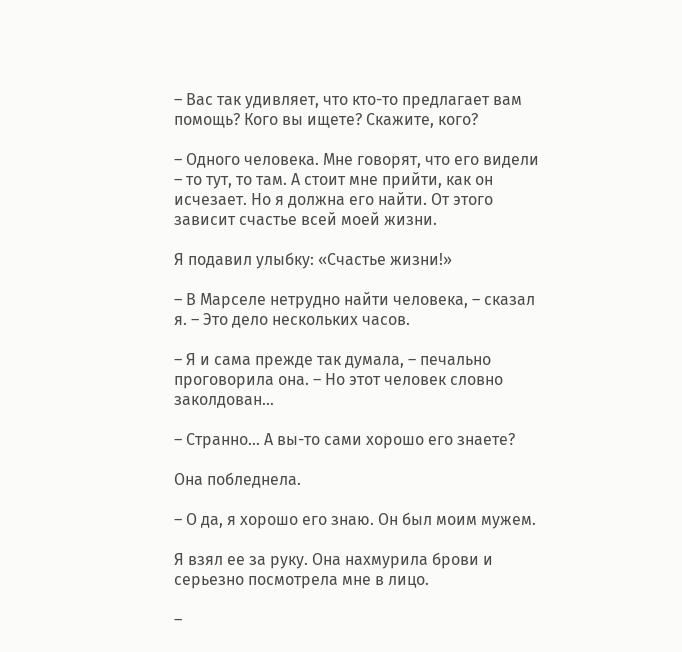– Вас так удивляет, что кто-то предлагает вам помощь? Кого вы ищете? Скажите, кого?

– Одного человека. Мне говорят, что его видели – то тут, то там. А стоит мне прийти, как он исчезает. Но я должна его найти. От этого зависит счастье всей моей жизни.

Я подавил улыбку: «Счастье жизни!»

– В Марселе нетрудно найти человека, – сказал я. – Это дело нескольких часов.

– Я и сама прежде так думала, – печально проговорила она. – Но этот человек словно заколдован…

– Странно… А вы-то сами хорошо его знаете?

Она побледнела.

– О да, я хорошо его знаю. Он был моим мужем.

Я взял ее за руку. Она нахмурила брови и серьезно посмотрела мне в лицо.

–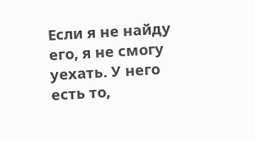Если я не найду его, я не смогу уехать. У него есть то,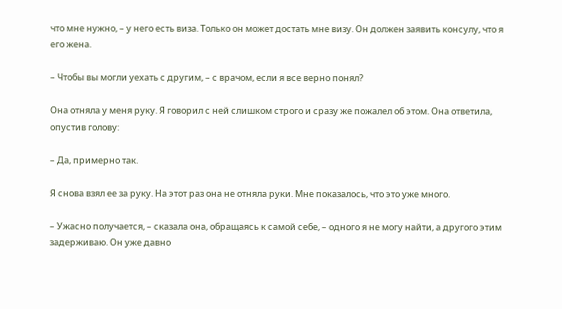что мне нужно, – у него есть виза. Только он может достать мне визу. Он должен заявить консулу, что я его жена.

– Чтобы вы могли уехать с другим, – с врачом, если я все верно понял?

Она отняла у меня руку. Я говорил с ней слишком строго и сразу же пожалел об этом. Она ответила, опустив голову:

– Да, примерно так.

Я снова взял ее за руку. На этот раз она не отняла руки. Мне показалось, что это уже много.

– Ужасно получается, – сказала она, обращаясь к самой себе, – одного я не могу найти, а другого этим задерживаю. Он уже давно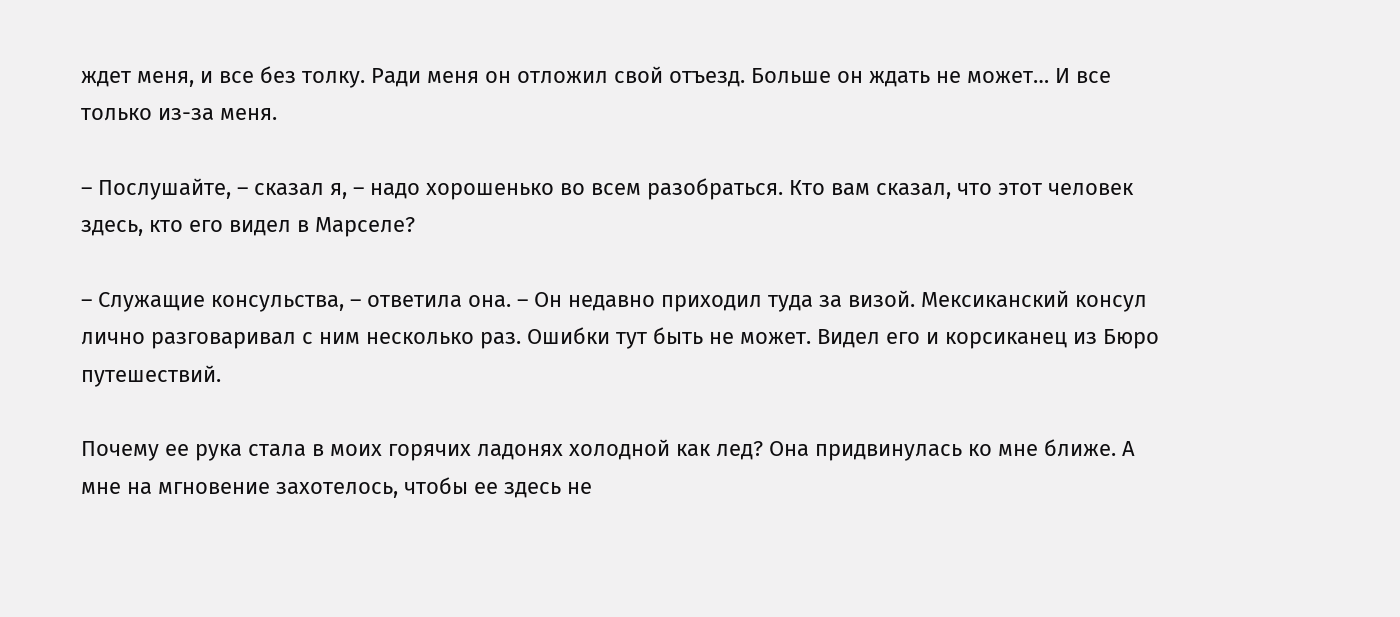ждет меня, и все без толку. Ради меня он отложил свой отъезд. Больше он ждать не может… И все только из-за меня.

– Послушайте, – сказал я, – надо хорошенько во всем разобраться. Кто вам сказал, что этот человек здесь, кто его видел в Марселе?

– Служащие консульства, – ответила она. – Он недавно приходил туда за визой. Мексиканский консул лично разговаривал с ним несколько раз. Ошибки тут быть не может. Видел его и корсиканец из Бюро путешествий.

Почему ее рука стала в моих горячих ладонях холодной как лед? Она придвинулась ко мне ближе. А мне на мгновение захотелось, чтобы ее здесь не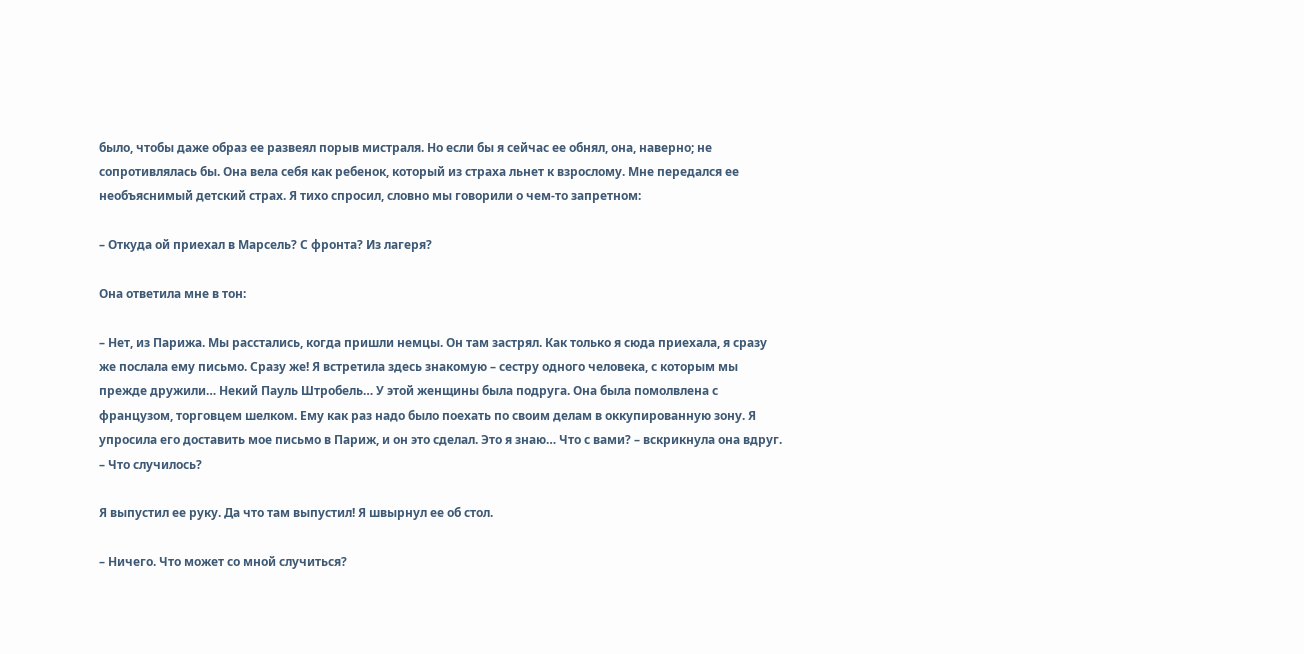было, чтобы даже образ ее развеял порыв мистраля. Но если бы я сейчас ее обнял, она, наверно; не сопротивлялась бы. Она вела себя как ребенок, который из страха льнет к взрослому. Мне передался ее необъяснимый детский страх. Я тихо спросил, словно мы говорили о чем-то запретном:

– Откуда ой приехал в Марсель? С фронта? Из лагеря?

Она ответила мне в тон:

– Нет, из Парижа. Мы расстались, когда пришли немцы. Он там застрял. Как только я сюда приехала, я сразу же послала ему письмо. Сразу же! Я встретила здесь знакомую – сестру одного человека, с которым мы прежде дружили… Некий Пауль Штробель… У этой женщины была подруга. Она была помолвлена с французом, торговцем шелком. Ему как раз надо было поехать по своим делам в оккупированную зону. Я упросила его доставить мое письмо в Париж, и он это сделал. Это я знаю… Что с вами? – вскрикнула она вдруг. – Что случилось?

Я выпустил ее руку. Да что там выпустил! Я швырнул ее об стол.

– Ничего. Что может со мной случиться?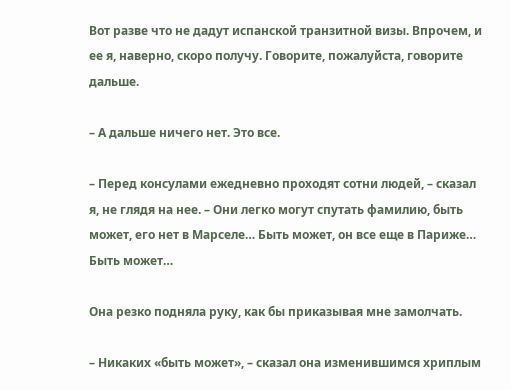Вот разве что не дадут испанской транзитной визы. Впрочем, и ее я, наверно, скоро получу. Говорите, пожалуйста, говорите дальше.

– А дальше ничего нет. Это все.

– Перед консулами ежедневно проходят сотни людей, – сказал я, не глядя на нее. – Они легко могут спутать фамилию, быть может, его нет в Марселе… Быть может, он все еще в Париже… Быть может…

Она резко подняла руку, как бы приказывая мне замолчать.

– Никаких «быть может», – сказал она изменившимся хриплым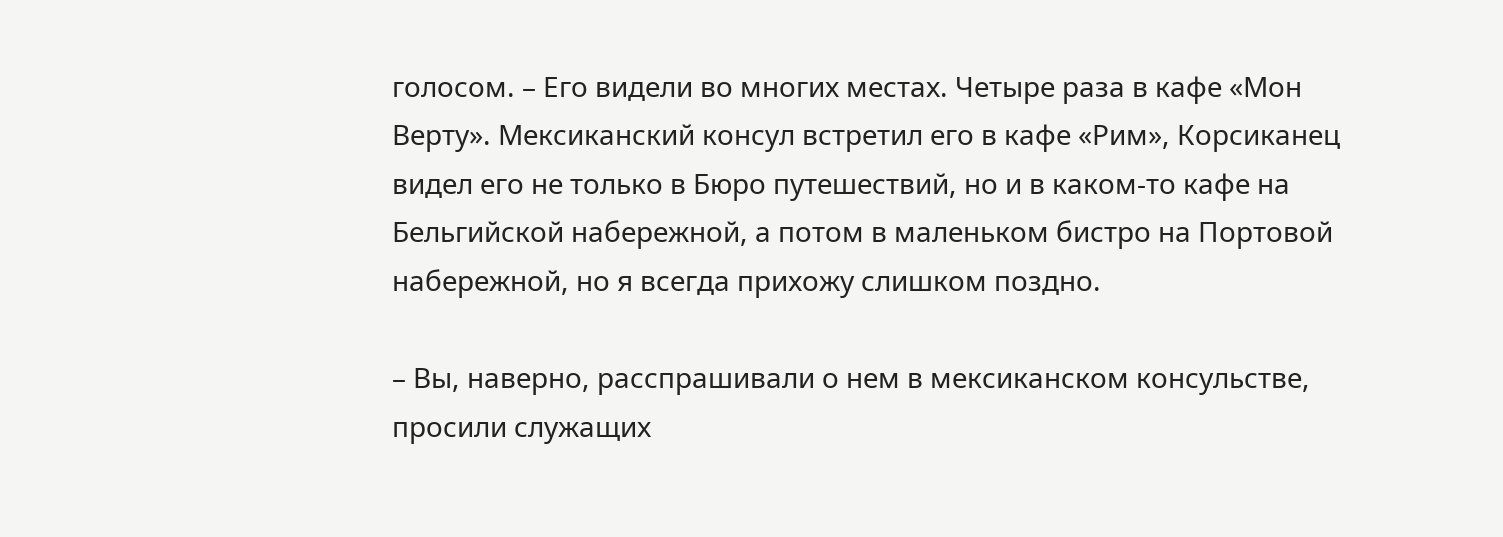голосом. – Его видели во многих местах. Четыре раза в кафе «Мон Верту». Мексиканский консул встретил его в кафе «Рим», Корсиканец видел его не только в Бюро путешествий, но и в каком-то кафе на Бельгийской набережной, а потом в маленьком бистро на Портовой набережной, но я всегда прихожу слишком поздно.

– Вы, наверно, расспрашивали о нем в мексиканском консульстве, просили служащих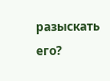разыскать его?